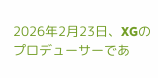2026年2月23日、XGのプロデューサーであ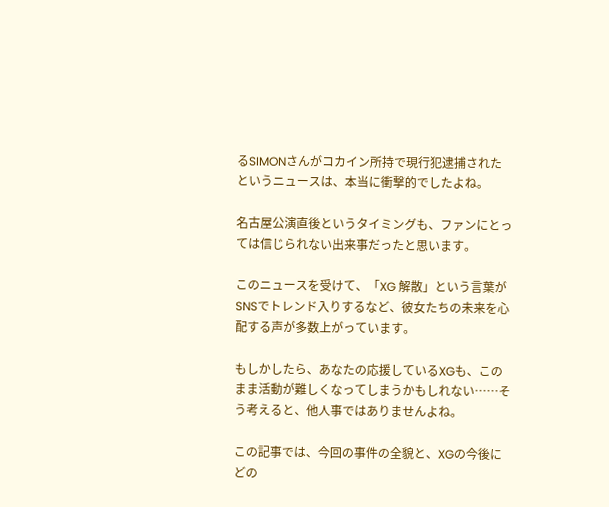るSIMONさんがコカイン所持で現行犯逮捕されたというニュースは、本当に衝撃的でしたよね。

名古屋公演直後というタイミングも、ファンにとっては信じられない出来事だったと思います。

このニュースを受けて、「XG 解散」という言葉がSNSでトレンド入りするなど、彼女たちの未来を心配する声が多数上がっています。

もしかしたら、あなたの応援しているXGも、このまま活動が難しくなってしまうかもしれない……そう考えると、他人事ではありませんよね。

この記事では、今回の事件の全貌と、XGの今後にどの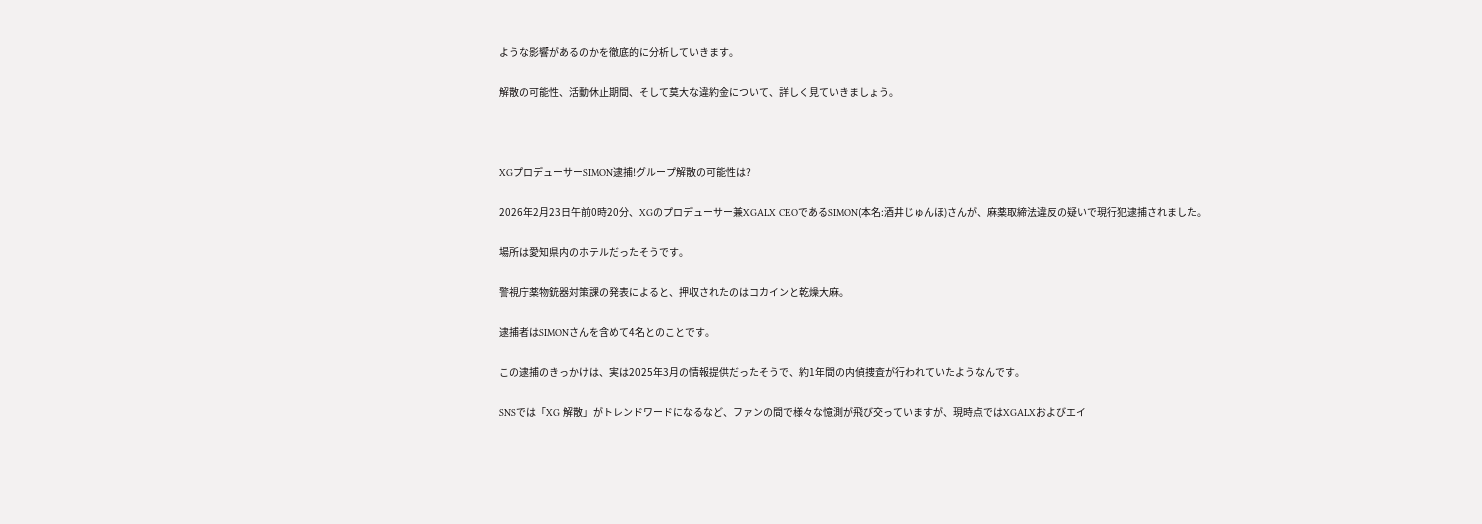ような影響があるのかを徹底的に分析していきます。

解散の可能性、活動休止期間、そして莫大な違約金について、詳しく見ていきましょう。



XGプロデューサーSIMON逮捕!グループ解散の可能性は?

2026年2月23日午前0時20分、XGのプロデューサー兼XGALX CEOであるSIMON(本名:酒井じゅんほ)さんが、麻薬取締法違反の疑いで現行犯逮捕されました。

場所は愛知県内のホテルだったそうです。

警視庁薬物銃器対策課の発表によると、押収されたのはコカインと乾燥大麻。

逮捕者はSIMONさんを含めて4名とのことです。

この逮捕のきっかけは、実は2025年3月の情報提供だったそうで、約1年間の内偵捜査が行われていたようなんです。

SNSでは「XG 解散」がトレンドワードになるなど、ファンの間で様々な憶測が飛び交っていますが、現時点ではXGALXおよびエイ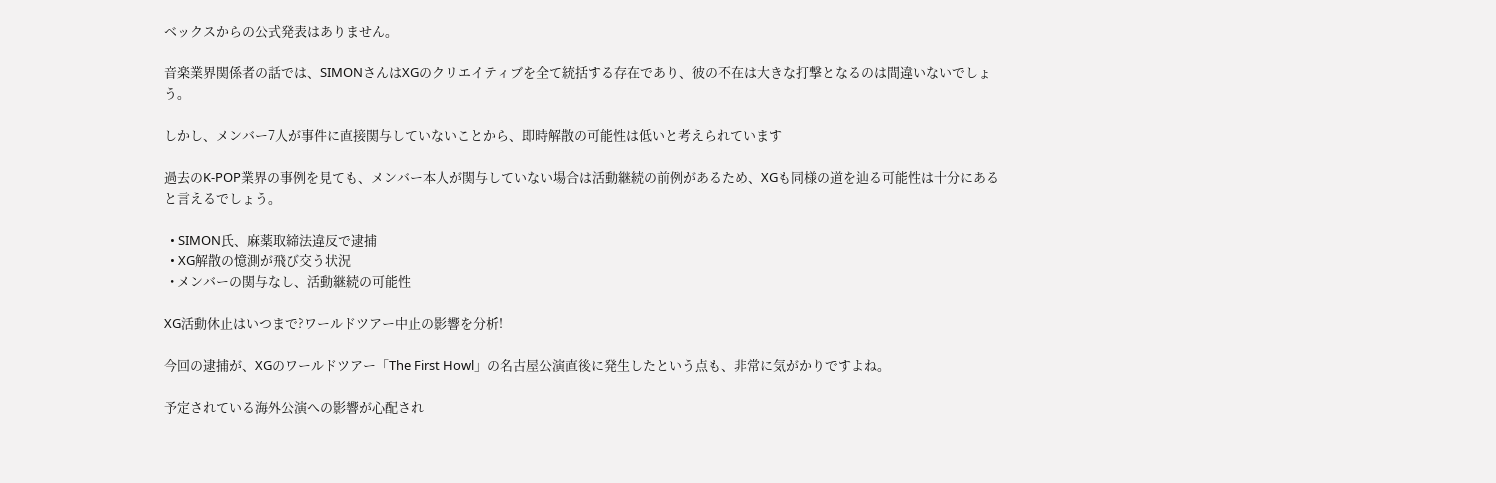ベックスからの公式発表はありません。

音楽業界関係者の話では、SIMONさんはXGのクリエイティブを全て統括する存在であり、彼の不在は大きな打撃となるのは間違いないでしょう。

しかし、メンバー7人が事件に直接関与していないことから、即時解散の可能性は低いと考えられています

過去のK-POP業界の事例を見ても、メンバー本人が関与していない場合は活動継続の前例があるため、XGも同様の道を辿る可能性は十分にあると言えるでしょう。

  • SIMON氏、麻薬取締法違反で逮捕
  • XG解散の憶測が飛び交う状況
  • メンバーの関与なし、活動継続の可能性

XG活動休止はいつまで?ワールドツアー中止の影響を分析!

今回の逮捕が、XGのワールドツアー「The First Howl」の名古屋公演直後に発生したという点も、非常に気がかりですよね。

予定されている海外公演への影響が心配され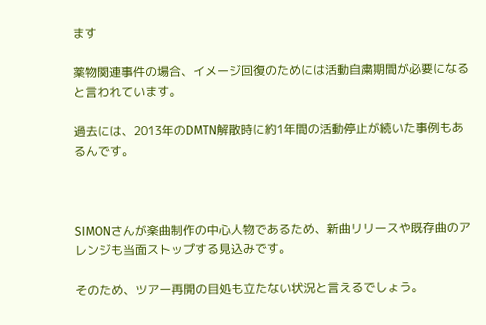ます

薬物関連事件の場合、イメージ回復のためには活動自粛期間が必要になると言われています。

過去には、2013年のDMTN解散時に約1年間の活動停止が続いた事例もあるんです。



SIMONさんが楽曲制作の中心人物であるため、新曲リリースや既存曲のアレンジも当面ストップする見込みです。

そのため、ツアー再開の目処も立たない状況と言えるでしょう。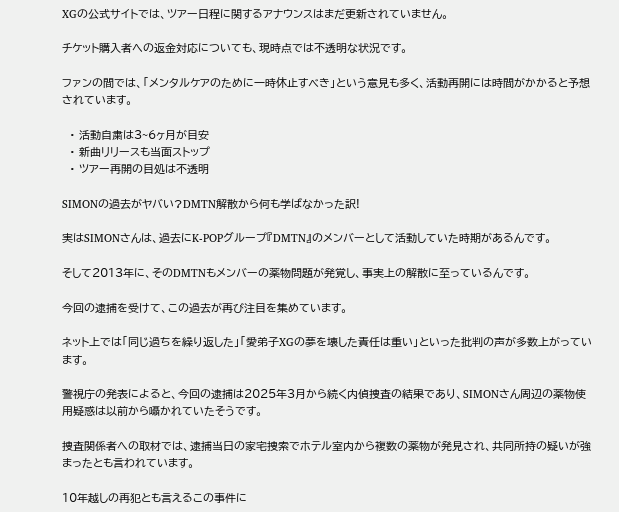XGの公式サイトでは、ツアー日程に関するアナウンスはまだ更新されていません。

チケット購入者への返金対応についても、現時点では不透明な状況です。

ファンの間では、「メンタルケアのために一時休止すべき」という意見も多く、活動再開には時間がかかると予想されています。

  • 活動自粛は3~6ヶ月が目安
  • 新曲リリースも当面ストップ
  • ツアー再開の目処は不透明

SIMONの過去がヤバい?DMTN解散から何も学ばなかった訳!

実はSIMONさんは、過去にK-POPグループ『DMTN』のメンバーとして活動していた時期があるんです。

そして2013年に、そのDMTNもメンバーの薬物問題が発覚し、事実上の解散に至っているんです。

今回の逮捕を受けて、この過去が再び注目を集めています。

ネット上では「同じ過ちを繰り返した」「愛弟子XGの夢を壊した責任は重い」といった批判の声が多数上がっています。

警視庁の発表によると、今回の逮捕は2025年3月から続く内偵捜査の結果であり、SIMONさん周辺の薬物使用疑惑は以前から囁かれていたそうです。

捜査関係者への取材では、逮捕当日の家宅捜索でホテル室内から複数の薬物が発見され、共同所持の疑いが強まったとも言われています。

10年越しの再犯とも言えるこの事件に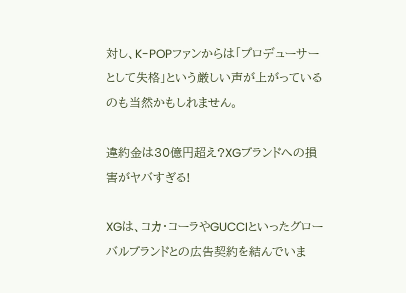対し、K-POPファンからは「プロデューサーとして失格」という厳しい声が上がっているのも当然かもしれません。

違約金は30億円超え?XGブランドへの損害がヤバすぎる!

XGは、コカ・コーラやGUCCIといったグローバルブランドとの広告契約を結んでいま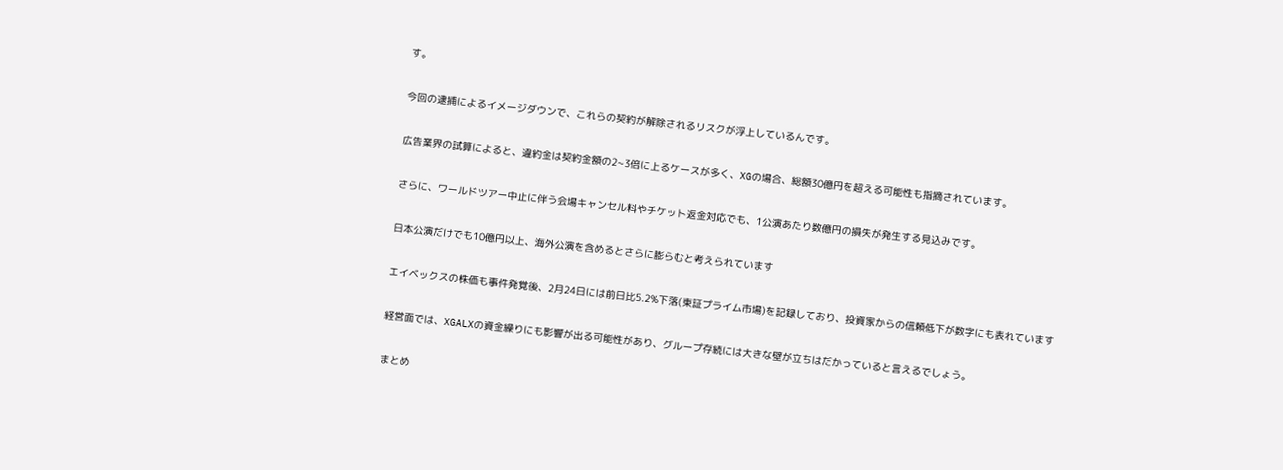す。

今回の逮捕によるイメージダウンで、これらの契約が解除されるリスクが浮上しているんです。

広告業界の試算によると、違約金は契約金額の2~3倍に上るケースが多く、XGの場合、総額30億円を超える可能性も指摘されています。

さらに、ワールドツアー中止に伴う会場キャンセル料やチケット返金対応でも、1公演あたり数億円の損失が発生する見込みです。

日本公演だけでも10億円以上、海外公演を含めるとさらに膨らむと考えられています

エイベックスの株価も事件発覚後、2月24日には前日比5.2%下落(東証プライム市場)を記録しており、投資家からの信頼低下が数字にも表れています

経営面では、XGALXの資金繰りにも影響が出る可能性があり、グループ存続には大きな壁が立ちはだかっていると言えるでしょう。

まとめ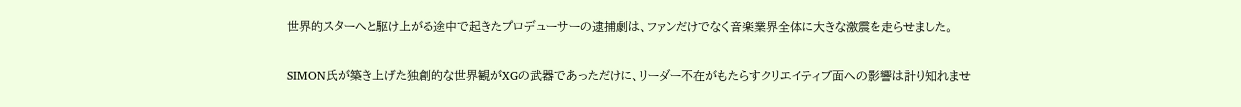世界的スターへと駆け上がる途中で起きたプロデューサーの逮捕劇は、ファンだけでなく音楽業界全体に大きな激震を走らせました。

SIMON氏が築き上げた独創的な世界観がXGの武器であっただけに、リーダー不在がもたらすクリエイティブ面への影響は計り知れませ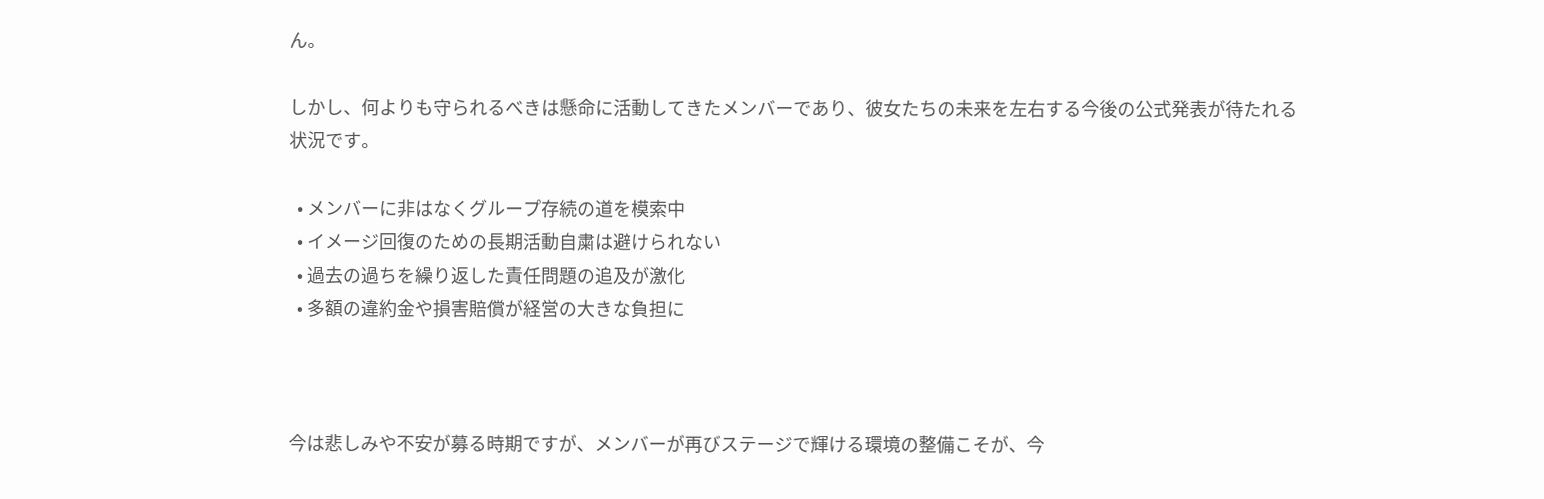ん。

しかし、何よりも守られるべきは懸命に活動してきたメンバーであり、彼女たちの未来を左右する今後の公式発表が待たれる状況です。

  • メンバーに非はなくグループ存続の道を模索中
  • イメージ回復のための長期活動自粛は避けられない
  • 過去の過ちを繰り返した責任問題の追及が激化
  • 多額の違約金や損害賠償が経営の大きな負担に



今は悲しみや不安が募る時期ですが、メンバーが再びステージで輝ける環境の整備こそが、今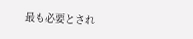最も必要とされ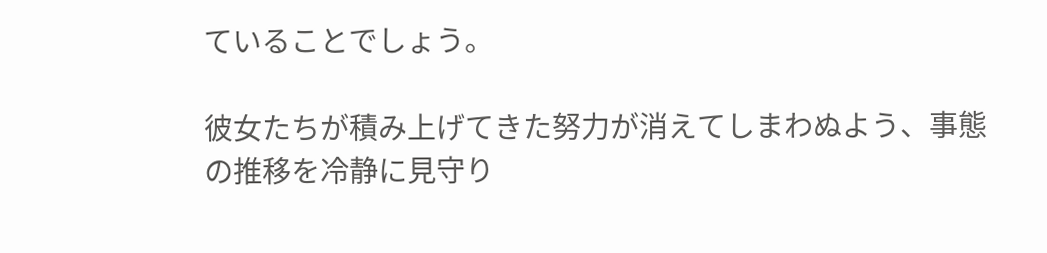ていることでしょう。

彼女たちが積み上げてきた努力が消えてしまわぬよう、事態の推移を冷静に見守り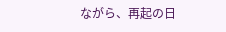ながら、再起の日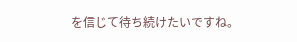を信じて待ち続けたいですね。